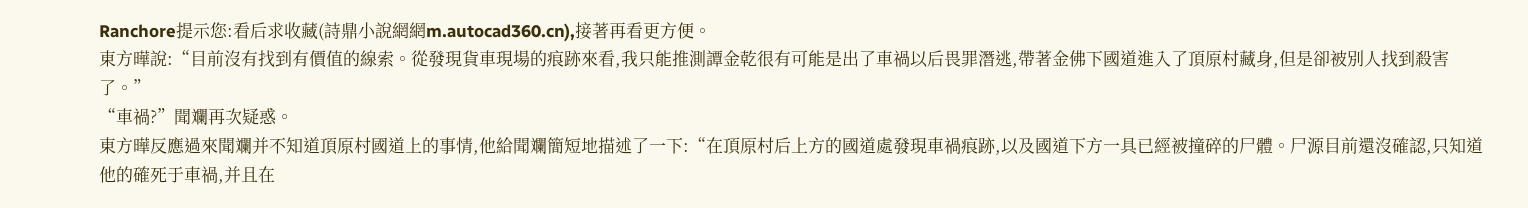Ranchore提示您:看后求收藏(詩鼎小說網網m.autocad360.cn),接著再看更方便。
東方曄說:“目前沒有找到有價值的線索。從發現貨車現場的痕跡來看,我只能推測譚金乾很有可能是出了車禍以后畏罪潛逃,帶著金佛下國道進入了頂原村藏身,但是卻被別人找到殺害了。”
“車禍?”聞斕再次疑惑。
東方曄反應過來聞斕并不知道頂原村國道上的事情,他給聞斕簡短地描述了一下:“在頂原村后上方的國道處發現車禍痕跡,以及國道下方一具已經被撞碎的尸體。尸源目前還沒確認,只知道他的確死于車禍,并且在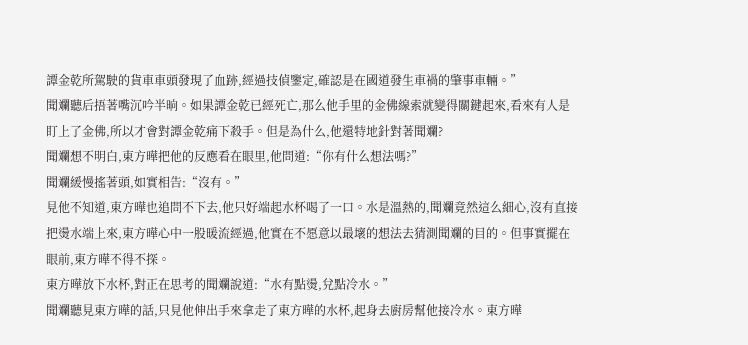譚金乾所駕駛的貨車車頭發現了血跡,經過技偵鑒定,確認是在國道發生車禍的肇事車輛。”
聞斕聽后捂著嘴沉吟半晌。如果譚金乾已經死亡,那么他手里的金佛線索就變得關鍵起來,看來有人是盯上了金佛,所以才會對譚金乾痛下殺手。但是為什么,他還特地針對著聞斕?
聞斕想不明白,東方曄把他的反應看在眼里,他問道:“你有什么想法嗎?”
聞斕緩慢搖著頭,如實相告:“沒有。”
見他不知道,東方曄也追問不下去,他只好端起水杯喝了一口。水是溫熱的,聞斕竟然這么細心,沒有直接把燙水端上來,東方曄心中一股暖流經過,他實在不愿意以最壞的想法去猜測聞斕的目的。但事實擺在眼前,東方曄不得不探。
東方曄放下水杯,對正在思考的聞斕說道:“水有點燙,兌點冷水。”
聞斕聽見東方曄的話,只見他伸出手來拿走了東方曄的水杯,起身去廚房幫他接冷水。東方曄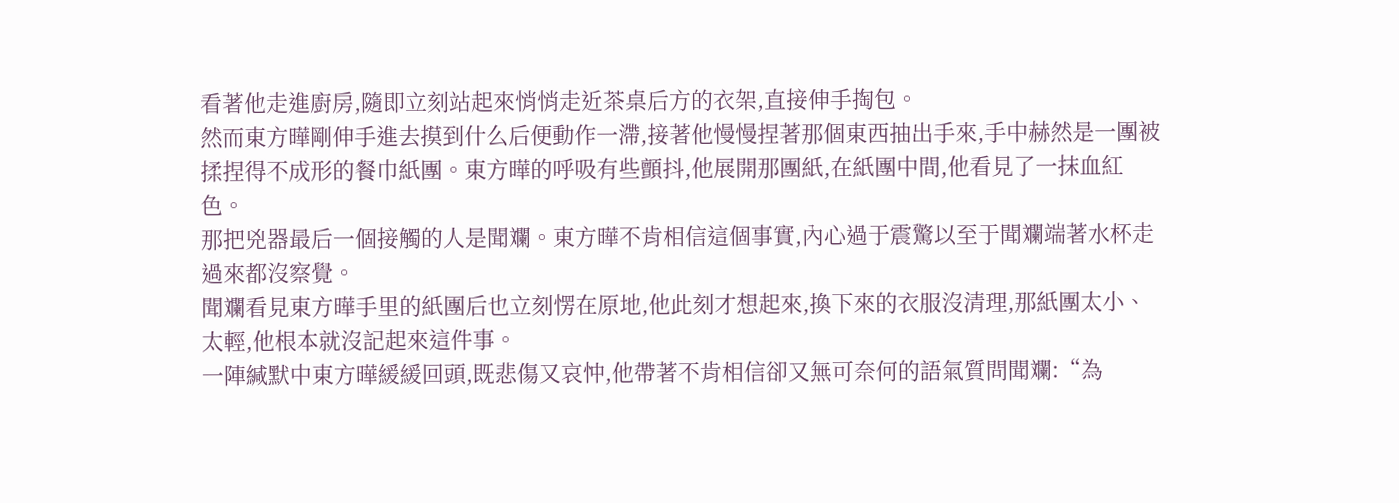看著他走進廚房,隨即立刻站起來悄悄走近茶桌后方的衣架,直接伸手掏包。
然而東方曄剛伸手進去摸到什么后便動作一滯,接著他慢慢捏著那個東西抽出手來,手中赫然是一團被揉捏得不成形的餐巾紙團。東方曄的呼吸有些顫抖,他展開那團紙,在紙團中間,他看見了一抹血紅色。
那把兇器最后一個接觸的人是聞斕。東方曄不肯相信這個事實,內心過于震驚以至于聞斕端著水杯走過來都沒察覺。
聞斕看見東方曄手里的紙團后也立刻愣在原地,他此刻才想起來,換下來的衣服沒清理,那紙團太小、太輕,他根本就沒記起來這件事。
一陣緘默中東方曄緩緩回頭,既悲傷又哀忡,他帶著不肯相信卻又無可奈何的語氣質問聞斕:“為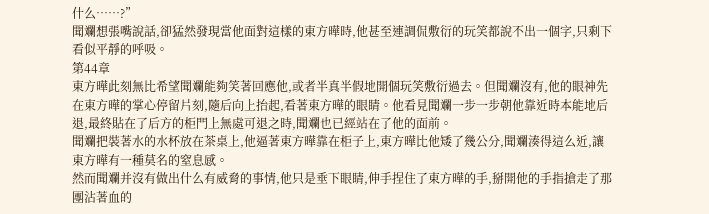什么……?”
聞斕想張嘴說話,卻猛然發現當他面對這樣的東方曄時,他甚至連調侃敷衍的玩笑都說不出一個字,只剩下看似平靜的呼吸。
第44章
東方曄此刻無比希望聞斕能夠笑著回應他,或者半真半假地開個玩笑敷衍過去。但聞斕沒有,他的眼神先在東方曄的掌心停留片刻,隨后向上抬起,看著東方曄的眼睛。他看見聞斕一步一步朝他靠近時本能地后退,最終貼在了后方的柜門上無處可退之時,聞斕也已經站在了他的面前。
聞斕把裝著水的水杯放在茶桌上,他逼著東方曄靠在柜子上,東方曄比他矮了幾公分,聞斕湊得這么近,讓東方曄有一種莫名的窒息感。
然而聞斕并沒有做出什么有威脅的事情,他只是垂下眼睛,伸手捏住了東方曄的手,掰開他的手指搶走了那團沾著血的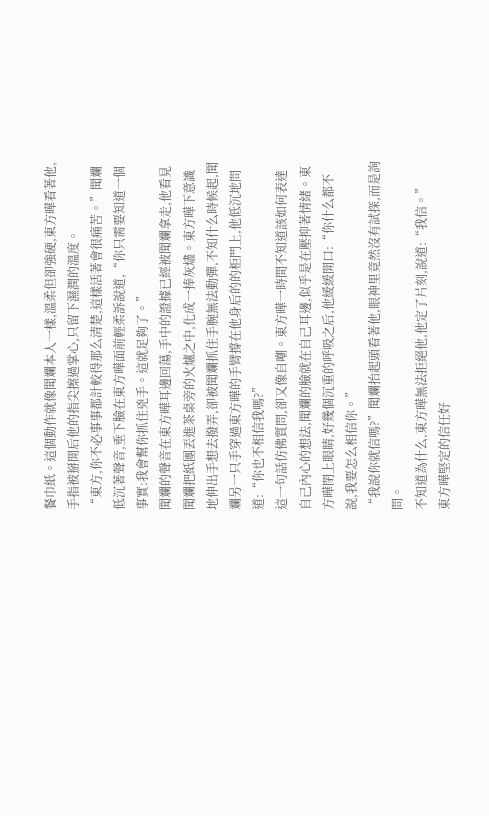餐巾紙。這個動作就像聞斕本人一樣,溫柔但卻強硬,東方曄看著他,手指被掰開后他的指尖擦過掌心,只留下濕潤的溫度。
“東方,你不必事事都計較得那么清楚,這樣活著會很痛苦。”聞斕低沉著聲音,垂下臉在東方曄面前輕柔訴說道,“你只需要知道一個事實:我會幫你抓住兇手。這就足夠了。”
聞斕的聲音在東方曄耳邊回蕩,手中的證據已經被聞斕拿走,他看見聞斕把紙團丟進茶桌旁的火爐之中,化成一捧灰燼。東方曄下意識地伸出手想去撥弄,卻被聞斕抓住手腕無法動彈,不知什么時候起,聞斕另一只手穿過東方曄的手臂撐在他身后的的柜門上,他低沉地問道:“你也不相信我嗎?”
這一句話仿佛質問,卻又像自嘲。東方曄一時間不知道該如何表達自己內心的想法,聞斕的臉就在自己耳邊,似乎是在壓抑著情緒。東方曄閉上眼睛,好幾個沉重的呼吸之后,他緩緩開口:“你什么都不說,我要怎么相信你。”
“我說你就信嗎?”聞斕抬起頭看著他,眼神里竟然沒有試探,而是詢問。
不知道為什么,東方曄無法拒絕他,他定了片刻,說道:“我信。”
東方曄堅定的信任好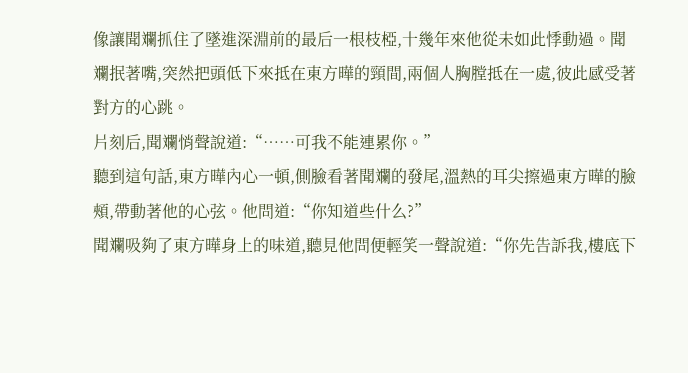像讓聞斕抓住了墜進深淵前的最后一根枝椏,十幾年來他從未如此悸動過。聞斕抿著嘴,突然把頭低下來抵在東方曄的頸間,兩個人胸膛抵在一處,彼此感受著對方的心跳。
片刻后,聞斕悄聲說道:“……可我不能連累你。”
聽到這句話,東方曄內心一頓,側臉看著聞斕的發尾,溫熱的耳尖擦過東方曄的臉頰,帶動著他的心弦。他問道:“你知道些什么?”
聞斕吸夠了東方曄身上的味道,聽見他問便輕笑一聲說道:“你先告訴我,樓底下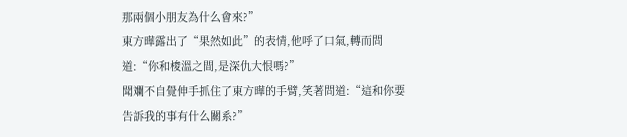那兩個小朋友為什么會來?”
東方曄露出了“果然如此”的表情,他呼了口氣,轉而問道:“你和梭溫之間,是深仇大恨嗎?”
聞斕不自覺伸手抓住了東方曄的手臂,笑著問道:“這和你要告訴我的事有什么關系?”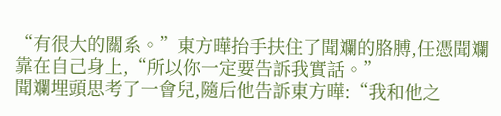“有很大的關系。”東方曄抬手扶住了聞斕的胳膊,任憑聞斕靠在自己身上,“所以你一定要告訴我實話。”
聞斕埋頭思考了一會兒,隨后他告訴東方曄:“我和他之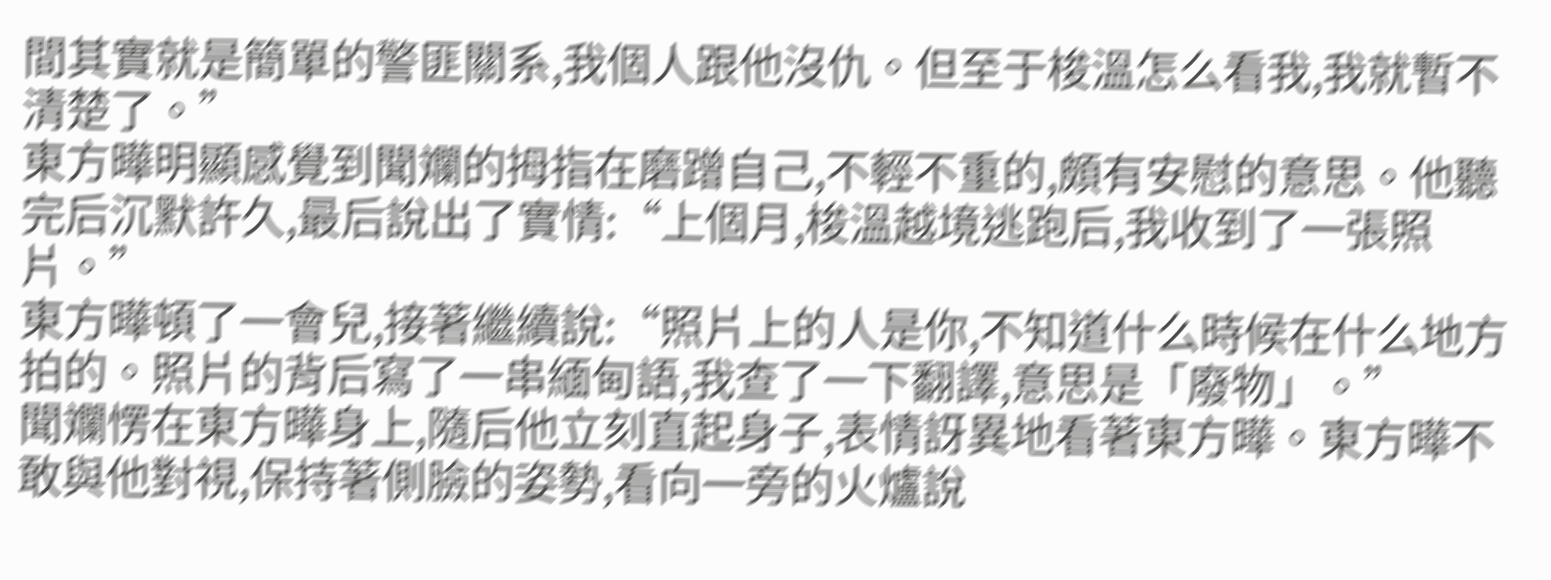間其實就是簡單的警匪關系,我個人跟他沒仇。但至于梭溫怎么看我,我就暫不清楚了。”
東方曄明顯感覺到聞斕的拇指在磨蹭自己,不輕不重的,頗有安慰的意思。他聽完后沉默許久,最后說出了實情:“上個月,梭溫越境逃跑后,我收到了一張照片。”
東方曄頓了一會兒,接著繼續說:“照片上的人是你,不知道什么時候在什么地方拍的。照片的背后寫了一串緬甸語,我查了一下翻譯,意思是「廢物」。”
聞斕愣在東方曄身上,隨后他立刻直起身子,表情訝異地看著東方曄。東方曄不敢與他對視,保持著側臉的姿勢,看向一旁的火爐說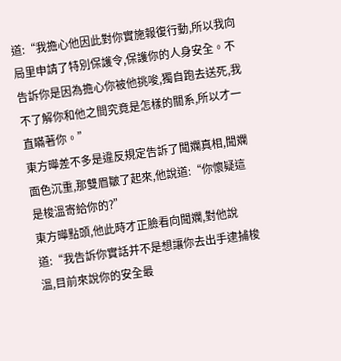道:“我擔心他因此對你實施報復行動,所以我向局里申請了特別保護令,保護你的人身安全。不告訴你是因為擔心你被他挑唆,獨自跑去送死,我不了解你和他之間究竟是怎樣的關系,所以才一直瞞著你。”
東方曄差不多是違反規定告訴了聞斕真相,聞斕面色沉重,那雙眉皺了起來,他說道:“你懷疑這是梭溫寄給你的?”
東方曄點頭,他此時才正臉看向聞斕,對他說道:“我告訴你實話并不是想讓你去出手逮捕梭溫,目前來說你的安全最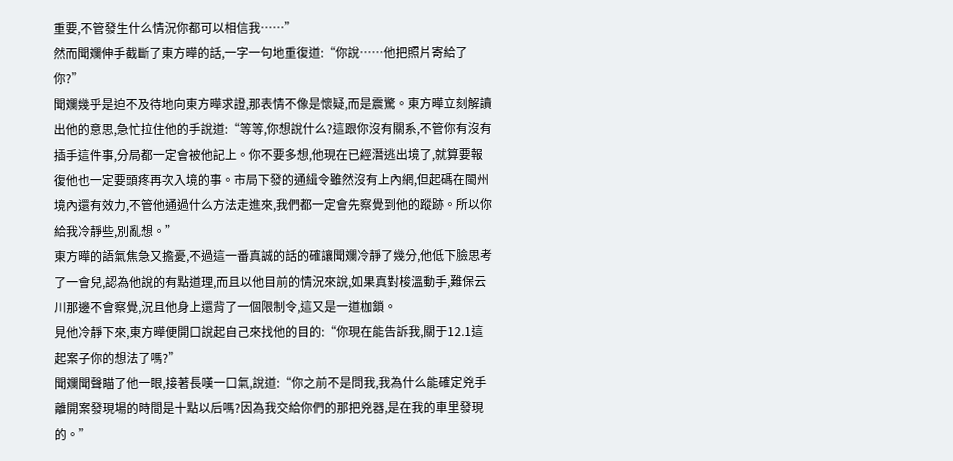重要,不管發生什么情況你都可以相信我……”
然而聞斕伸手截斷了東方曄的話,一字一句地重復道:“你說……他把照片寄給了你?”
聞斕幾乎是迫不及待地向東方曄求證,那表情不像是懷疑,而是震驚。東方曄立刻解讀出他的意思,急忙拉住他的手說道:“等等,你想說什么?這跟你沒有關系,不管你有沒有插手這件事,分局都一定會被他記上。你不要多想,他現在已經潛逃出境了,就算要報復他也一定要頭疼再次入境的事。市局下發的通緝令雖然沒有上內網,但起碼在閩州境內還有效力,不管他通過什么方法走進來,我們都一定會先察覺到他的蹤跡。所以你給我冷靜些,別亂想。”
東方曄的語氣焦急又擔憂,不過這一番真誠的話的確讓聞斕冷靜了幾分,他低下臉思考了一會兒,認為他說的有點道理,而且以他目前的情況來說,如果真對梭溫動手,難保云川那邊不會察覺,況且他身上還背了一個限制令,這又是一道枷鎖。
見他冷靜下來,東方曄便開口說起自己來找他的目的:“你現在能告訴我,關于12.1這起案子你的想法了嗎?”
聞斕聞聲瞄了他一眼,接著長嘆一口氣,說道:“你之前不是問我,我為什么能確定兇手離開案發現場的時間是十點以后嗎?因為我交給你們的那把兇器,是在我的車里發現的。”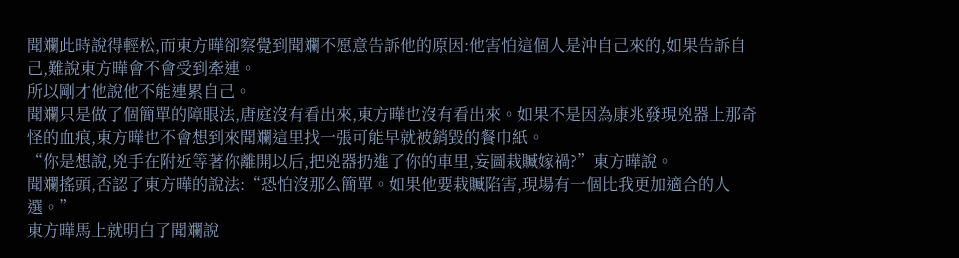聞斕此時說得輕松,而東方曄卻察覺到聞斕不愿意告訴他的原因:他害怕這個人是沖自己來的,如果告訴自己,難說東方曄會不會受到牽連。
所以剛才他說他不能連累自己。
聞斕只是做了個簡單的障眼法,唐庭沒有看出來,東方曄也沒有看出來。如果不是因為康兆發現兇器上那奇怪的血痕,東方曄也不會想到來聞斕這里找一張可能早就被銷毀的餐巾紙。
“你是想說,兇手在附近等著你離開以后,把兇器扔進了你的車里,妄圖栽贓嫁禍?”東方曄說。
聞斕搖頭,否認了東方曄的說法:“恐怕沒那么簡單。如果他要栽贓陷害,現場有一個比我更加適合的人選。”
東方曄馬上就明白了聞斕說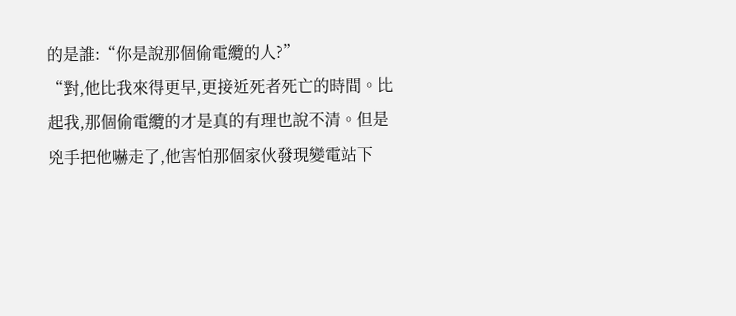的是誰:“你是說那個偷電纜的人?”
“對,他比我來得更早,更接近死者死亡的時間。比起我,那個偷電纜的才是真的有理也說不清。但是兇手把他嚇走了,他害怕那個家伙發現變電站下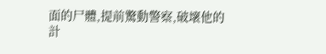面的尸體,提前驚動警察,破壞他的計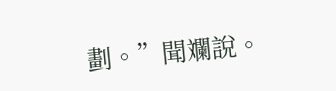劃。”聞斕說。